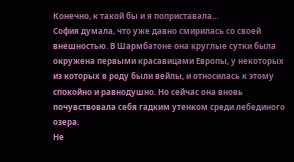Конечно, к такой бы и я поприставала…
София думала, что уже давно смирилась со своей внешностью. В Шармбатоне она круглые сутки была окружена первыми красавицами Европы, у некоторых из которых в роду были вейлы, и относилась к этому спокойно и равнодушно. Но сейчас она вновь почувствовала себя гадким утенком среди лебединого озера.
Не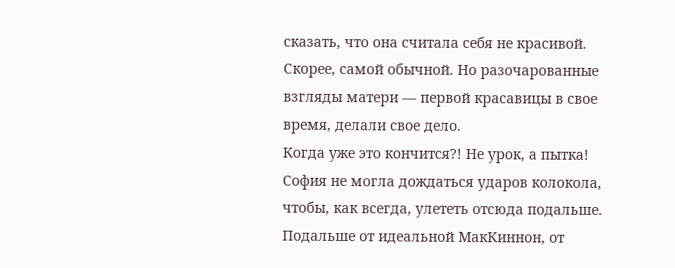сказать, что она считала себя не красивой. Скорее, самой обычной. Но разочарованные взгляды матери — первой красавицы в свое время, делали свое дело.
Когда уже это кончится?! Не урок, а пытка!
София не могла дождаться ударов колокола, чтобы, как всегда, улететь отсюда подальше. Подальше от идеальной МакКиннон, от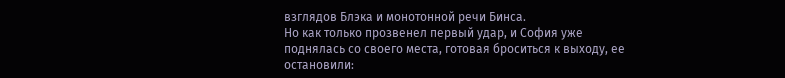взглядов Блэка и монотонной речи Бинса.
Но как только прозвенел первый удар, и София уже поднялась со своего места, готовая броситься к выходу, ее остановили: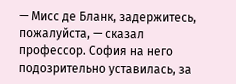— Мисс де Бланк, задержитесь, пожалуйста, — сказал профессор. София на него подозрительно уставилась, за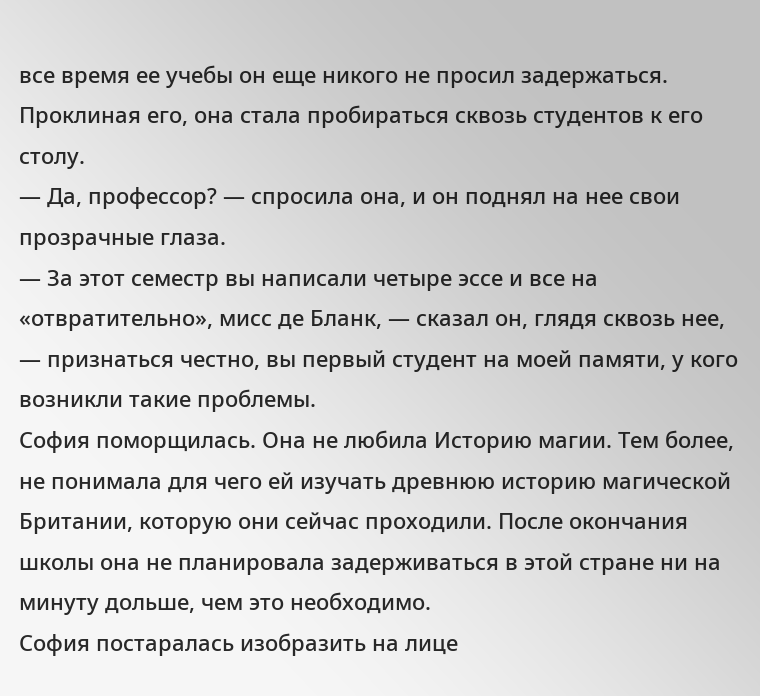все время ее учебы он еще никого не просил задержаться. Проклиная его, она стала пробираться сквозь студентов к его столу.
— Да, профессор? — спросила она, и он поднял на нее свои прозрачные глаза.
— За этот семестр вы написали четыре эссе и все на «отвратительно», мисс де Бланк, — сказал он, глядя сквозь нее, — признаться честно, вы первый студент на моей памяти, у кого возникли такие проблемы.
София поморщилась. Она не любила Историю магии. Тем более, не понимала для чего ей изучать древнюю историю магической Британии, которую они сейчас проходили. После окончания школы она не планировала задерживаться в этой стране ни на минуту дольше, чем это необходимо.
София постаралась изобразить на лице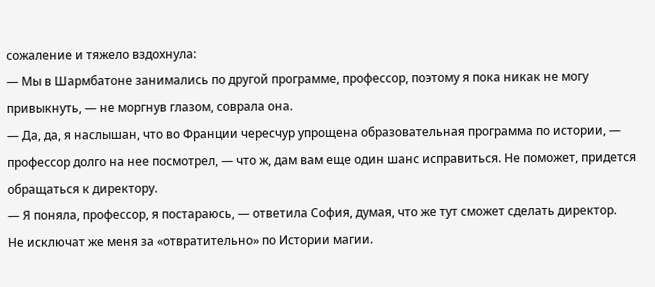сожаление и тяжело вздохнула:
— Мы в Шармбатоне занимались по другой программе, профессор, поэтому я пока никак не могу привыкнуть, — не моргнув глазом, соврала она.
— Да, да, я наслышан, что во Франции чересчур упрощена образовательная программа по истории, — профессор долго на нее посмотрел, — что ж, дам вам еще один шанс исправиться. Не поможет, придется обращаться к директору.
— Я поняла, профессор, я постараюсь, — ответила София, думая, что же тут сможет сделать директор.
Не исключат же меня за «отвратительно» по Истории магии.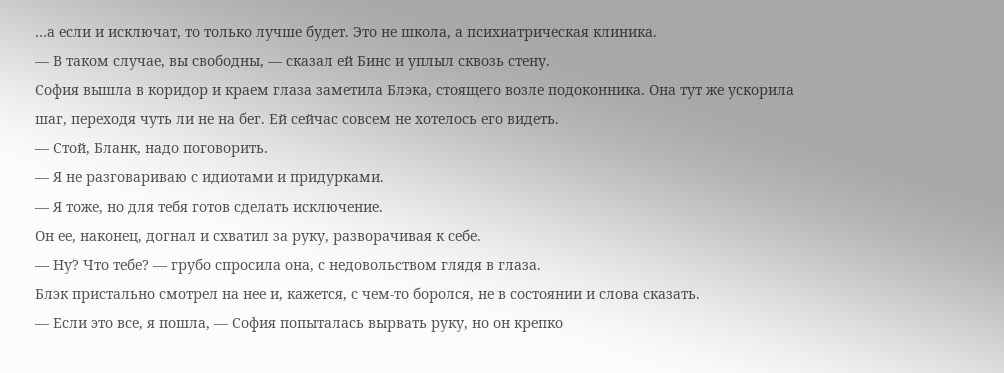…а если и исключат, то только лучше будет. Это не школа, а психиатрическая клиника.
— В таком случае, вы свободны, — сказал ей Бинс и уплыл сквозь стену.
София вышла в коридор и краем глаза заметила Блэка, стоящего возле подоконника. Она тут же ускорила шаг, переходя чуть ли не на бег. Ей сейчас совсем не хотелось его видеть.
— Стой, Бланк, надо поговорить.
— Я не разговариваю с идиотами и придурками.
— Я тоже, но для тебя готов сделать исключение.
Он ее, наконец, догнал и схватил за руку, разворачивая к себе.
— Ну? Что тебе? — грубо спросила она, с недовольством глядя в глаза.
Блэк пристально смотрел на нее и, кажется, с чем-то боролся, не в состоянии и слова сказать.
— Если это все, я пошла, — София попыталась вырвать руку, но он крепко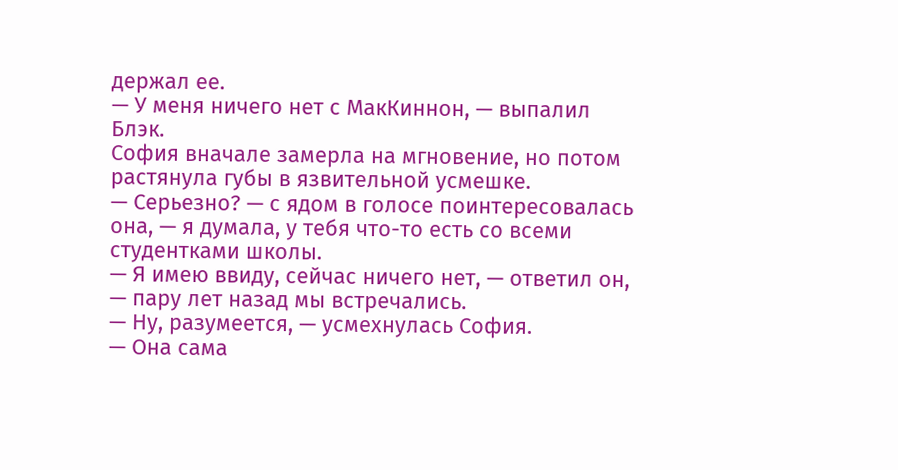держал ее.
— У меня ничего нет с МакКиннон, — выпалил Блэк.
София вначале замерла на мгновение, но потом растянула губы в язвительной усмешке.
— Серьезно? — с ядом в голосе поинтересовалась она, — я думала, у тебя что-то есть со всеми студентками школы.
— Я имею ввиду, сейчас ничего нет, — ответил он, — пару лет назад мы встречались.
— Ну, разумеется, — усмехнулась София.
— Она сама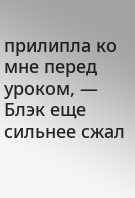прилипла ко мне перед уроком, — Блэк еще сильнее сжал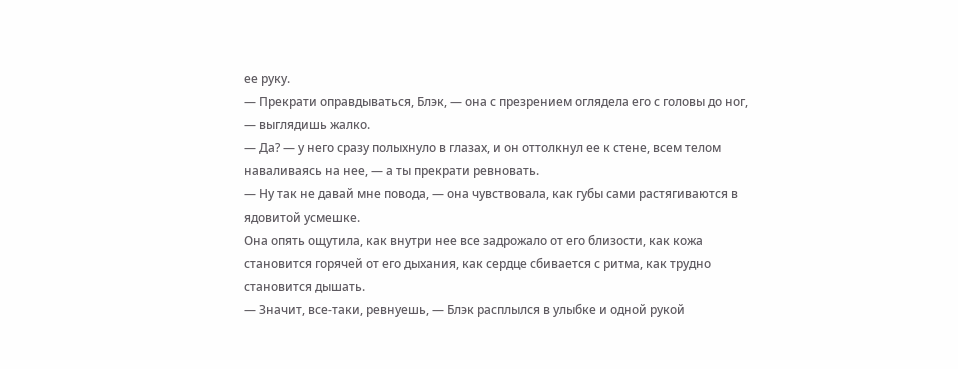ее руку.
— Прекрати оправдываться, Блэк, — она с презрением оглядела его с головы до ног, — выглядишь жалко.
— Да? — у него сразу полыхнуло в глазах, и он оттолкнул ее к стене, всем телом наваливаясь на нее, — а ты прекрати ревновать.
— Ну так не давай мне повода, — она чувствовала, как губы сами растягиваются в ядовитой усмешке.
Она опять ощутила, как внутри нее все задрожало от его близости, как кожа становится горячей от его дыхания, как сердце сбивается с ритма, как трудно становится дышать.
— Значит, все-таки, ревнуешь, — Блэк расплылся в улыбке и одной рукой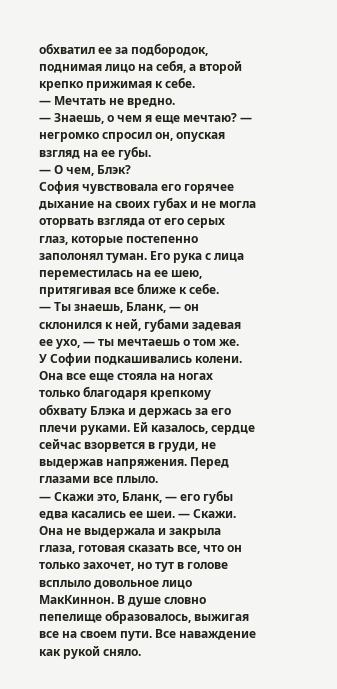обхватил ее за подбородок, поднимая лицо на себя, а второй крепко прижимая к себе.
— Мечтать не вредно.
— Знаешь, о чем я еще мечтаю? — негромко спросил он, опуская взгляд на ее губы.
— О чем, Блэк?
София чувствовала его горячее дыхание на своих губах и не могла оторвать взгляда от его серых глаз, которые постепенно заполонял туман. Его рука с лица переместилась на ее шею, притягивая все ближе к себе.
— Ты знаешь, Бланк, — он склонился к ней, губами задевая ее ухо, — ты мечтаешь о том же.
У Софии подкашивались колени. Она все еще стояла на ногах только благодаря крепкому обхвату Блэка и держась за его плечи руками. Ей казалось, сердце сейчас взорвется в груди, не выдержав напряжения. Перед глазами все плыло.
— Скажи это, Бланк, — его губы едва касались ее шеи. — Скажи.
Она не выдержала и закрыла глаза, готовая сказать все, что он только захочет, но тут в голове всплыло довольное лицо МакКиннон. В душе словно пепелище образовалось, выжигая все на своем пути. Все наваждение как рукой сняло.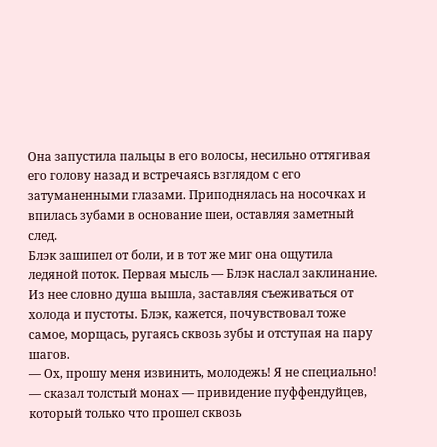Она запустила пальцы в его волосы, несильно оттягивая его голову назад и встречаясь взглядом с его затуманенными глазами. Приподнялась на носочках и впилась зубами в основание шеи, оставляя заметный след.
Блэк зашипел от боли, и в тот же миг она ощутила ледяной поток. Первая мысль — Блэк наслал заклинание. Из нее словно душа вышла, заставляя съеживаться от холода и пустоты. Блэк, кажется, почувствовал тоже самое, морщась, ругаясь сквозь зубы и отступая на пару шагов.
— Ох, прошу меня извинить, молодежь! Я не специально! — сказал толстый монах — привидение пуффендуйцев, который только что прошел сквозь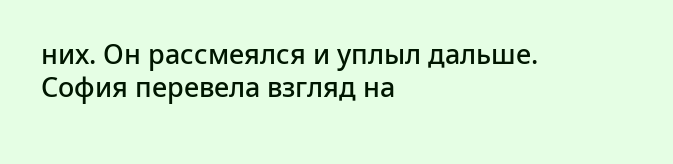них. Он рассмеялся и уплыл дальше.
София перевела взгляд на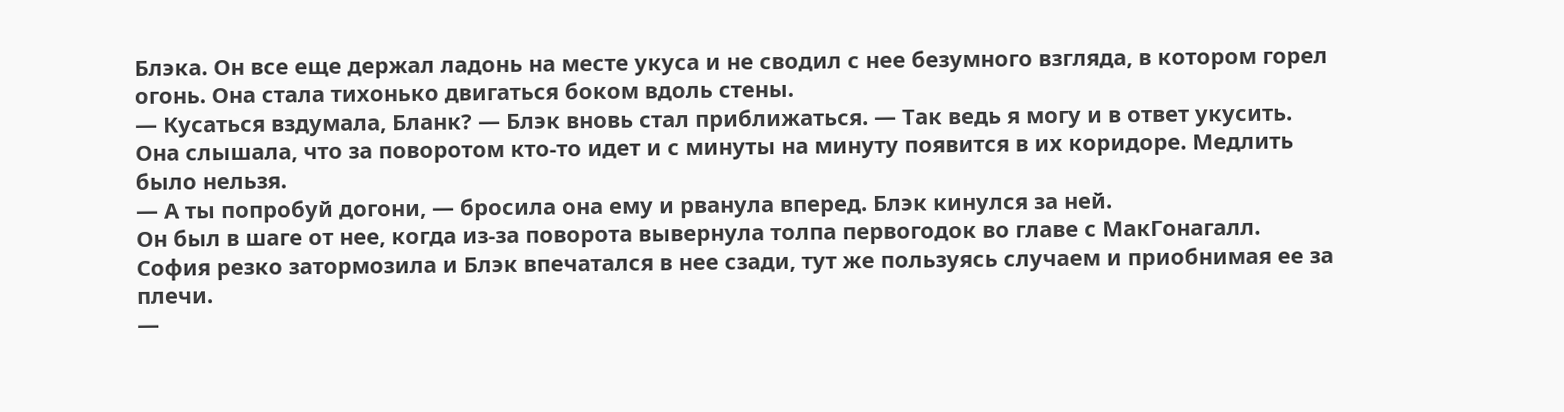Блэка. Он все еще держал ладонь на месте укуса и не сводил с нее безумного взгляда, в котором горел огонь. Она стала тихонько двигаться боком вдоль стены.
— Кусаться вздумала, Бланк? — Блэк вновь стал приближаться. — Так ведь я могу и в ответ укусить.
Она слышала, что за поворотом кто-то идет и с минуты на минуту появится в их коридоре. Медлить было нельзя.
— А ты попробуй догони, — бросила она ему и рванула вперед. Блэк кинулся за ней.
Он был в шаге от нее, когда из-за поворота вывернула толпа первогодок во главе с МакГонагалл.
София резко затормозила и Блэк впечатался в нее сзади, тут же пользуясь случаем и приобнимая ее за плечи.
—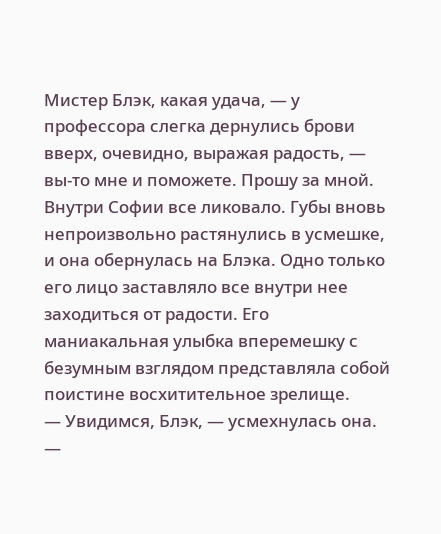Мистер Блэк, какая удача, — у профессора слегка дернулись брови вверх, очевидно, выражая радость, — вы-то мне и поможете. Прошу за мной.
Внутри Софии все ликовало. Губы вновь непроизвольно растянулись в усмешке, и она обернулась на Блэка. Одно только его лицо заставляло все внутри нее заходиться от радости. Его маниакальная улыбка вперемешку с безумным взглядом представляла собой поистине восхитительное зрелище.
— Увидимся, Блэк, — усмехнулась она.
—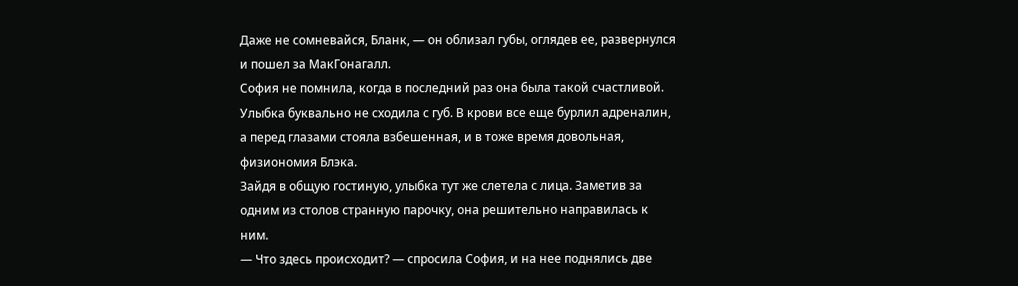Даже не сомневайся, Бланк, — он облизал губы, оглядев ее, развернулся и пошел за МакГонагалл.
София не помнила, когда в последний раз она была такой счастливой. Улыбка буквально не сходила с губ. В крови все еще бурлил адреналин, а перед глазами стояла взбешенная, и в тоже время довольная, физиономия Блэка.
Зайдя в общую гостиную, улыбка тут же слетела с лица. Заметив за одним из столов странную парочку, она решительно направилась к ним.
— Что здесь происходит? — спросила София, и на нее поднялись две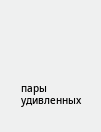пары удивленных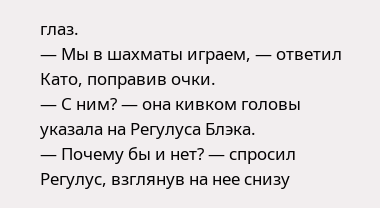глаз.
— Мы в шахматы играем, — ответил Като, поправив очки.
— С ним? — она кивком головы указала на Регулуса Блэка.
— Почему бы и нет? — спросил Регулус, взглянув на нее снизу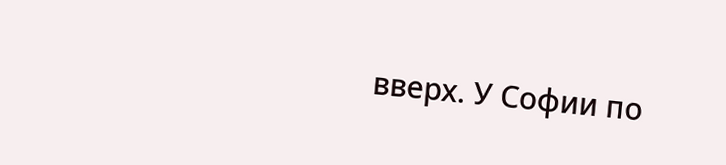вверх. У Софии по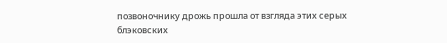позвоночнику дрожь прошла от взгляда этих серых блэковских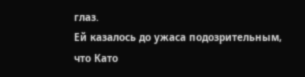глаз.
Ей казалось до ужаса подозрительным, что Като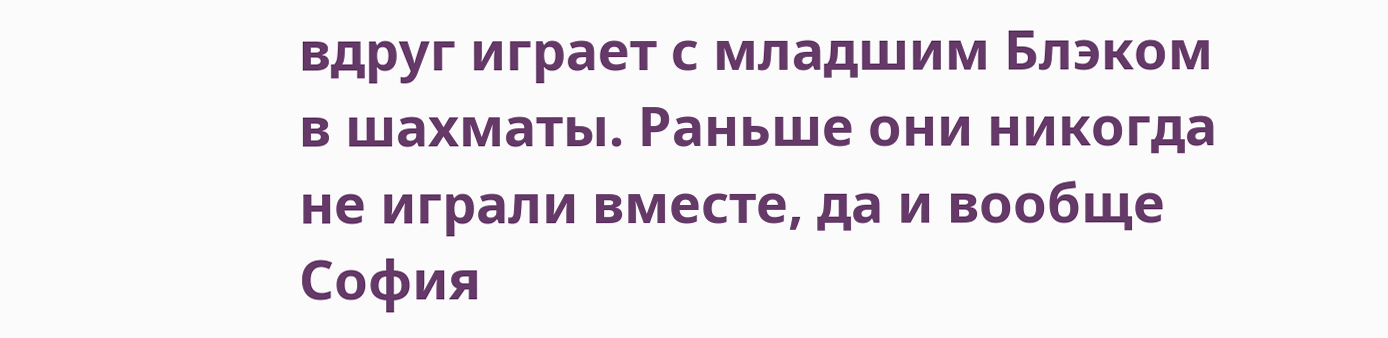вдруг играет с младшим Блэком в шахматы. Раньше они никогда не играли вместе, да и вообще София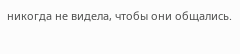никогда не видела, чтобы они общались.